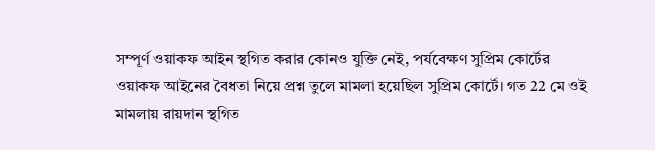সম্পূর্ণ ওয়াকফ আইন স্থগিত করার কোনও যুক্তি নেই, পর্যবেক্ষণ সুপ্রিম কোর্টের
ওয়াকফ আইনের বৈধতা নিয়ে প্রশ্ন তুলে মামলা হয়েছিল সুপ্রিম কোর্টে। গত 22 মে ওই মামলায় রায়দান স্থগিত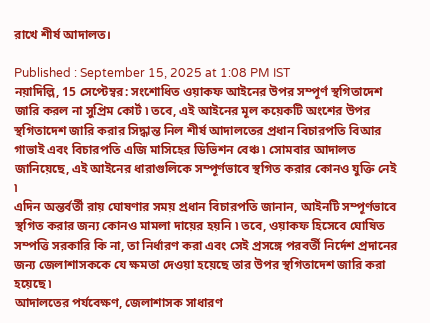রাখে শীর্ষ আদালত।

Published : September 15, 2025 at 1:08 PM IST
নয়াদিল্লি, 15 সেপ্টেম্বর: সংশোধিত ওয়াকফ আইনের উপর সম্পূর্ণ স্থগিতাদেশ জারি করল না সুপ্রিম কোর্ট ৷ তবে, এই আইনের মূল কয়েকটি অংশের উপর স্থগিতাদেশ জারি করার সিদ্ধান্ত নিল শীর্ষ আদালতের প্রধান বিচারপতি বিআর গাভাই এবং বিচারপতি এজি মাসিহের ডিভিশন বেঞ্চ ৷ সোমবার আদালত জানিয়েছে, এই আইনের ধারাগুলিকে সম্পূর্ণভাবে স্থগিত করার কোনও যুক্তি নেই ৷
এদিন অন্তর্বর্তী রায় ঘোষণার সময় প্রধান বিচারপতি জানান, আইনটি সম্পূর্ণভাবে স্থগিত করার জন্য কোনও মামলা দায়ের হয়নি ৷ তবে, ওয়াকফ হিসেবে ঘোষিত সম্পত্তি সরকারি কি না, তা নির্ধারণ করা এবং সেই প্রসঙ্গে পরবর্তী নির্দেশ প্রদানের জন্য জেলাশাসককে যে ক্ষমতা দেওয়া হয়েছে তার উপর স্থগিতাদেশ জারি করা হয়েছে ৷
আদালতের পর্যবেক্ষণ, জেলাশাসক সাধারণ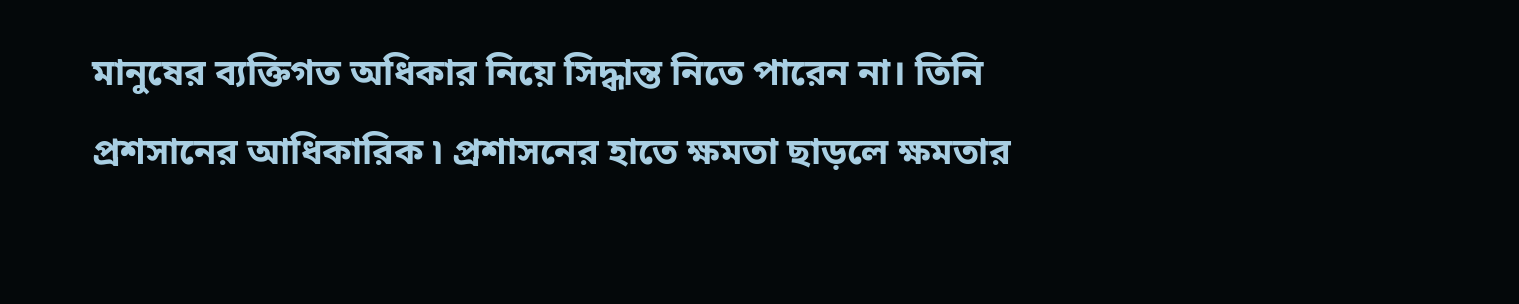মানুষের ব্যক্তিগত অধিকার নিয়ে সিদ্ধান্ত নিতে পারেন না। তিনি প্রশসানের আধিকারিক ৷ প্রশাসনের হাতে ক্ষমতা ছাড়লে ক্ষমতার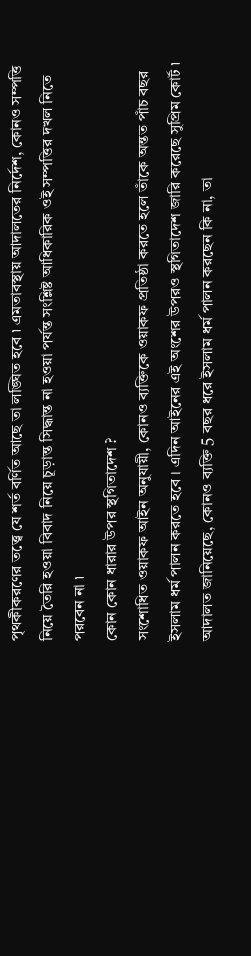পৃথকীকরণের তত্ত্বে যে শর্ত বর্ণিত আছে তা লঙ্ঘিত হবে ৷ এমতাবস্থায় আদালতের নির্দেশ, কোনও সম্পত্তি নিয়ে তৈরি হওয়া বিবাদ নিয়ে চূড়ান্ত সিদ্ধান্ত না হওয়া পর্যন্ত সংশ্লিষ্ট আধিকারিক ওই সম্পত্তির দখল নিতে পরবেন না ৷
কোন কোন ধারার উপর স্থগিতাদেশ ?
সংশোধিত ওয়াকফ আইন অনুযায়ী, কোনও ব্যক্তিকে ওয়াকফ প্রতিষ্ঠা করতে হলে তাঁকে অন্তত পাঁচ বছর ইসলাম ধর্ম পালন করতে হবে । এদিন আইনের এই অংশের উপরও স্থগিতাদেশ জারি করেছে সুপ্রিম কোর্ট ৷ আদালত জানিয়েছে, কোনও ব্যক্তি 5 বছর ধরে ইসলাম ধর্ম পালন করছেন কি না, তা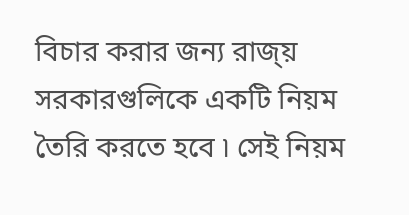বিচার করার জন্য রাজ্য় সরকারগুলিকে একটি নিয়ম তৈরি করতে হবে ৷ সেই নিয়ম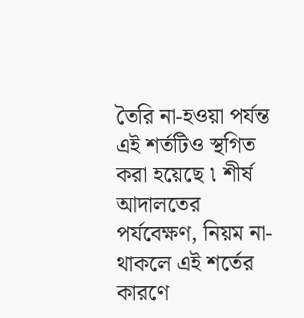তৈরি না-হওয়া পর্যন্ত এই শর্তটিও স্থগিত করা হয়েছে ৷ শীর্ষ আদালতের পর্যবেক্ষণ, নিয়ম না-থাকলে এই শর্তের কারণে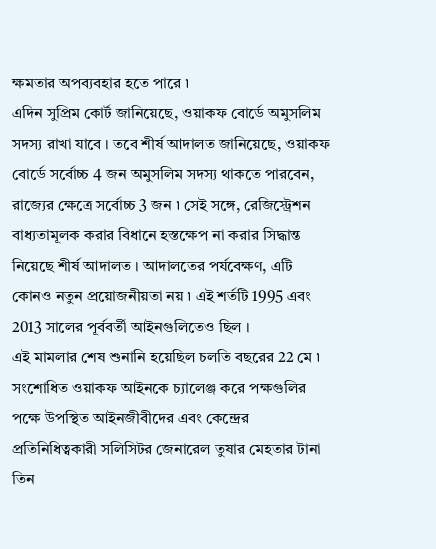ক্ষমতার অপব্যবহার হতে পারে ৷
এদিন সুপ্রিম কোর্ট জানিয়েছে, ওয়াকফ বোর্ডে অমুসলিম সদস্য রাখা যাবে । তবে শীর্ষ আদালত জানিয়েছে, ওয়াকফ বোর্ডে সর্বোচ্চ 4 জন অমুসলিম সদস্য থাকতে পারবেন, রাজ্যের ক্ষেত্রে সর্বোচ্চ 3 জন ৷ সেই সঙ্গে, রেজিস্ট্রেশন বাধ্যতামূলক করার বিধানে হস্তক্ষেপ না করার সিদ্ধান্ত নিয়েছে শীর্ষ আদালত । আদালতের পর্যবেক্ষণ, এটি কোনও নতুন প্রয়োজনীয়তা নয় ৷ এই শর্তটি 1995 এবং 2013 সালের পূর্ববর্তী আইনগুলিতেও ছিল ।
এই মামলার শেষ শুনানি হয়েছিল চলতি বছরের 22 মে ৷ সংশোধিত ওয়াকফ আইনকে চ্যালেঞ্জ করে পক্ষগুলির পক্ষে উপস্থিত আইনজীবীদের এবং কেন্দ্রের প্রতিনিধিত্বকারী সলিসিটর জেনারেল তুষার মেহতার টানা তিন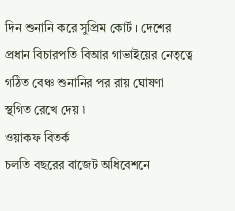দিন শুনানি করে সুপ্রিম কোর্ট । দেশের প্রধান বিচারপতি বিআর গাভাইয়ের নেতৃত্বে গঠিত বেঞ্চ শুনানির পর রায় ঘোষণা স্থগিত রেখে দেয় ৷
ওয়াকফ বিতর্ক
চলতি বছরের বাজেট অধিবেশনে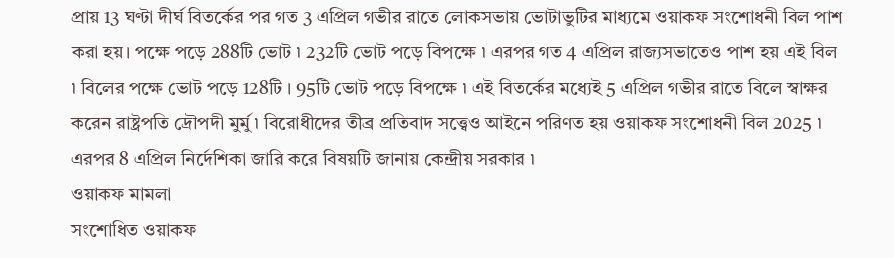প্রায় 13 ঘণ্টা দীর্ঘ বিতর্কের পর গত 3 এপ্রিল গভীর রাতে লোকসভায় ভোটাভুটির মাধ্যমে ওয়াকফ সংশোধনী বিল পাশ করা হয়। পক্ষে পড়ে 288টি ভোট ৷ 232টি ভোট পড়ে বিপক্ষে ৷ এরপর গত 4 এপ্রিল রাজ্যসভাতেও পাশ হয় এই বিল ৷ বিলের পক্ষে ভোট পড়ে 128টি । 95টি ভোট পড়ে বিপক্ষে ৷ এই বিতর্কের মধ্যেই 5 এপ্রিল গভীর রাতে বিলে স্বাক্ষর করেন রাষ্ট্রপতি দ্রৌপদী মুর্মু ৷ বিরোধীদের তীব্র প্রতিবাদ সত্ত্বেও আইনে পরিণত হয় ওয়াকফ সংশোধনী বিল 2025 ৷ এরপর 8 এপ্রিল নির্দেশিকা জারি করে বিষয়টি জানায় কেন্দ্রীয় সরকার ৷
ওয়াকফ মামলা
সংশোধিত ওয়াকফ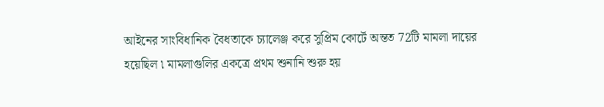আইনের সাংবিধানিক বৈধতাকে চ্যালেঞ্জ করে সুপ্রিম কোর্টে অন্তত 72টি মামলা দায়ের হয়েছিল ৷ মামলাগুলির একত্রে প্রথম শুনানি শুরু হয়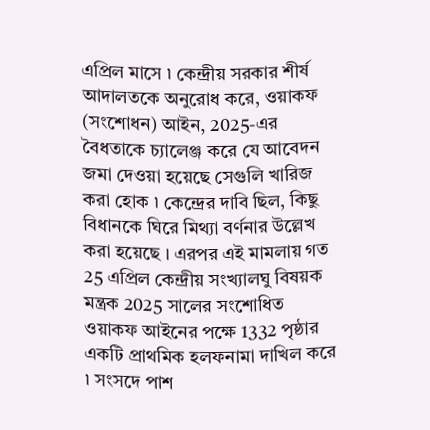এপ্রিল মাসে ৷ কেন্দ্রীয় সরকার শীর্ষ আদালতকে অনুরোধ করে, ওয়াকফ (সংশোধন) আইন, 2025-এর বৈধতাকে চ্যালেঞ্জ করে যে আবেদন জমা দেওয়া হয়েছে সেগুলি খারিজ করা হোক ৷ কেন্দ্রের দাবি ছিল, কিছু বিধানকে ঘিরে মিথ্যা বর্ণনার উল্লেখ করা হয়েছে । এরপর এই মামলায় গত 25 এপ্রিল কেন্দ্রীয় সংখ্যালঘু বিষয়ক মন্ত্রক 2025 সালের সংশোধিত ওয়াকফ আইনের পক্ষে 1332 পৃষ্ঠার একটি প্রাথমিক হলফনামা দাখিল করে ৷ সংসদে পাশ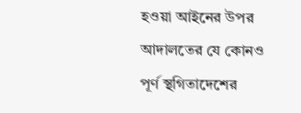হওয়া আইনের উপর আদালতের যে কোনও পূর্ণ স্থগিতাদেশের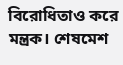বিরোধিতাও করে মন্ত্রক। শেষমেশ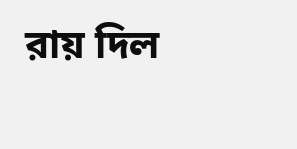রায় দিল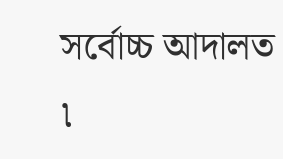সর্বোচ্চ আদালত ৷